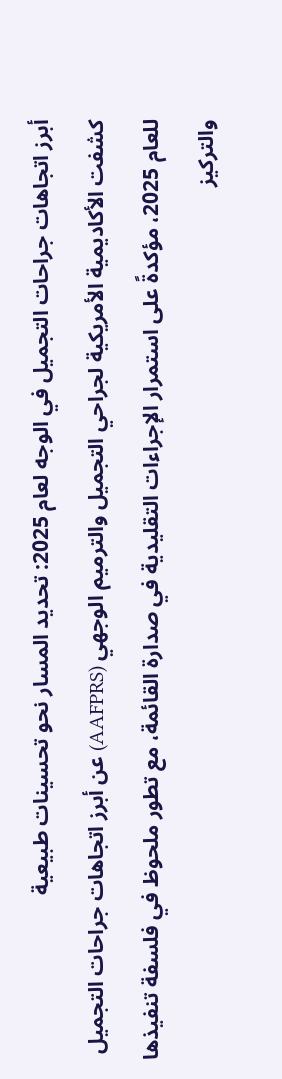أبرز اتجاهات جراحات التجميل في الوجه لعام 2025: تحديد المسار نحو تحسينات طبيعية
كشفت الأكاديمية الأمريكية لجراحي التجميل والترميم الوجهي (AAFPRS) عن أبرز اتجاهات جراحات التجميل للعام 2025، مؤكدةً على استمرار الإجراءات التقليدية في صدارة القائمة، مع تطور ملحوظ في فلسفة تنفيذها والتركيز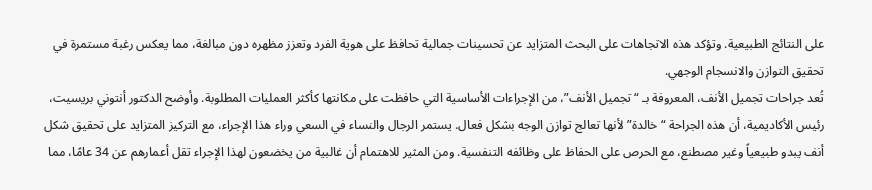على النتائج الطبيعية. وتؤكد هذه الاتجاهات على البحث المتزايد عن تحسينات جمالية تحافظ على هوية الفرد وتعزز مظهره دون مبالغة، مما يعكس رغبة مستمرة في تحقيق التوازن والانسجام الوجهي.
تُعد جراحات تجميل الأنف، المعروفة بـ “تجميل الأنف”، من الإجراءات الأساسية التي حافظت على مكانتها كأكثر العمليات المطلوبة. وأوضح الدكتور أنتوني بريسيت، رئيس الأكاديمية، أن هذه الجراحة “خالدة” لأنها تعالج توازن الوجه بشكل فعال. يستمر الرجال والنساء في السعي وراء هذا الإجراء، مع التركيز المتزايد على تحقيق شكل أنف يبدو طبيعياً وغير مصطنع، مع الحرص على الحفاظ على وظائفه التنفسية. ومن المثير للاهتمام أن غالبية من يخضعون لهذا الإجراء تقل أعمارهم عن 34 عامًا، مما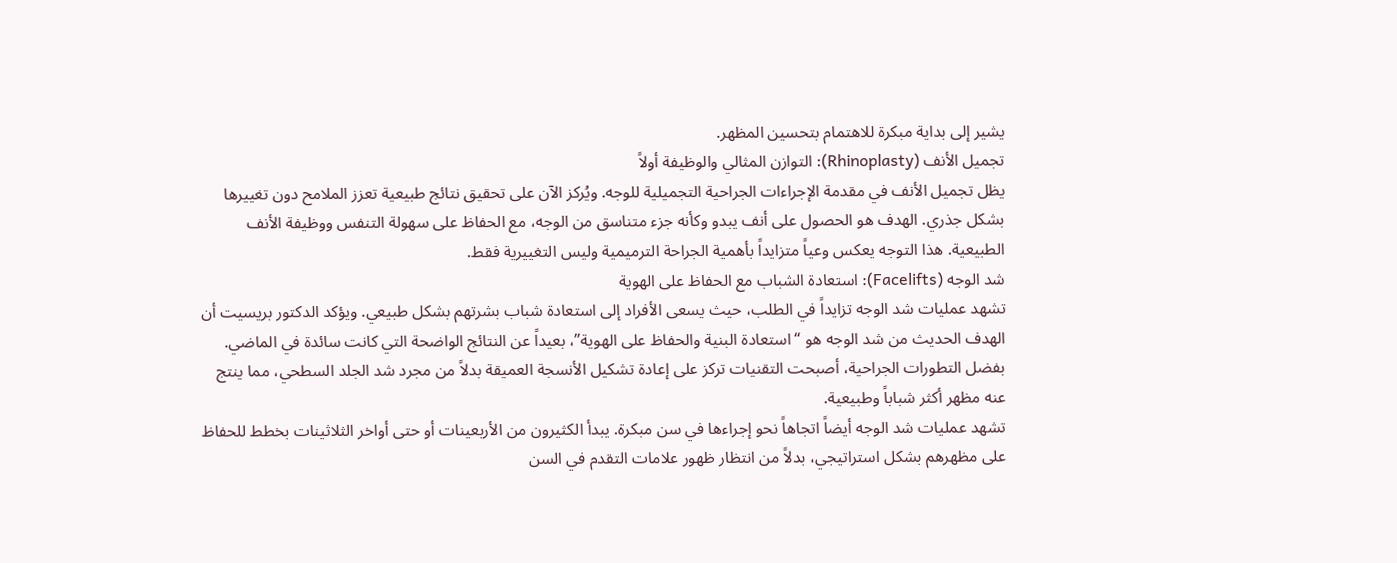يشير إلى بداية مبكرة للاهتمام بتحسين المظهر.
تجميل الأنف (Rhinoplasty): التوازن المثالي والوظيفة أولاً
يظل تجميل الأنف في مقدمة الإجراءات الجراحية التجميلية للوجه. ويُركز الآن على تحقيق نتائج طبيعية تعزز الملامح دون تغييرها بشكل جذري. الهدف هو الحصول على أنف يبدو وكأنه جزء متناسق من الوجه، مع الحفاظ على سهولة التنفس ووظيفة الأنف الطبيعية. هذا التوجه يعكس وعياً متزايداً بأهمية الجراحة الترميمية وليس التغييرية فقط.
شد الوجه (Facelifts): استعادة الشباب مع الحفاظ على الهوية
تشهد عمليات شد الوجه تزايداً في الطلب، حيث يسعى الأفراد إلى استعادة شباب بشرتهم بشكل طبيعي. ويؤكد الدكتور بريسيت أن الهدف الحديث من شد الوجه هو “استعادة البنية والحفاظ على الهوية”، بعيداً عن النتائج الواضحة التي كانت سائدة في الماضي. بفضل التطورات الجراحية، أصبحت التقنيات تركز على إعادة تشكيل الأنسجة العميقة بدلاً من مجرد شد الجلد السطحي، مما ينتج عنه مظهر أكثر شباباً وطبيعية.
تشهد عمليات شد الوجه أيضاً اتجاهاً نحو إجراءها في سن مبكرة. يبدأ الكثيرون من الأربعينات أو حتى أواخر الثلاثينات بخطط للحفاظ على مظهرهم بشكل استراتيجي، بدلاً من انتظار ظهور علامات التقدم في السن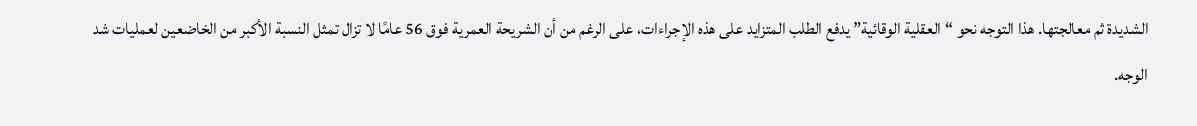الشديدة ثم معالجتها. هذا التوجه نحو “العقلية الوقائية” يدفع الطلب المتزايد على هذه الإجراءات، على الرغم من أن الشريحة العمرية فوق 56 عامًا لا تزال تمثل النسبة الأكبر من الخاضعين لعمليات شد الوجه.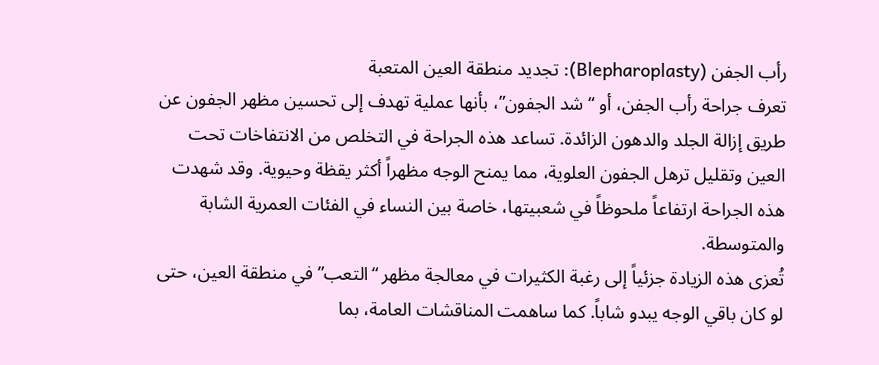رأب الجفن (Blepharoplasty): تجديد منطقة العين المتعبة
تعرف جراحة رأب الجفن، أو “شد الجفون”، بأنها عملية تهدف إلى تحسين مظهر الجفون عن طريق إزالة الجلد والدهون الزائدة. تساعد هذه الجراحة في التخلص من الانتفاخات تحت العين وتقليل ترهل الجفون العلوية، مما يمنح الوجه مظهراً أكثر يقظة وحيوية. وقد شهدت هذه الجراحة ارتفاعاً ملحوظاً في شعبيتها، خاصة بين النساء في الفئات العمرية الشابة والمتوسطة.
تُعزى هذه الزيادة جزئياً إلى رغبة الكثيرات في معالجة مظهر “التعب” في منطقة العين، حتى لو كان باقي الوجه يبدو شاباً. كما ساهمت المناقشات العامة، بما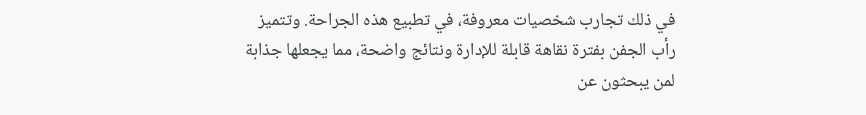في ذلك تجارب شخصيات معروفة، في تطبيع هذه الجراحة. وتتميز رأب الجفن بفترة نقاهة قابلة للإدارة ونتائج واضحة، مما يجعلها جذابة لمن يبحثون عن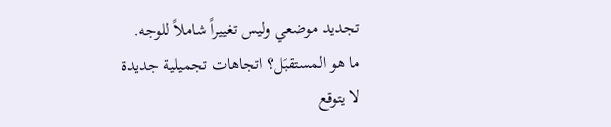تجديد موضعي وليس تغييراً شاملاً للوجه.
ما هو المستقبَل؟ اتجاهات تجميلية جديدة
لا يتوقع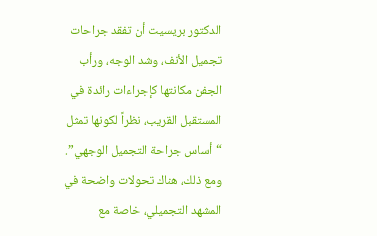الدكتور بريسيت أن تفقد جراحات تجميل الأنف، وشد الوجه، ورأب الجفن مكانتها كإجراءات رائدة في المستقبل القريب، نظراً لكونها تمثل “أساس جراحة التجميل الوجهي”. ومع ذلك، هناك تحولات واضحة في المشهد التجميلي، خاصة مع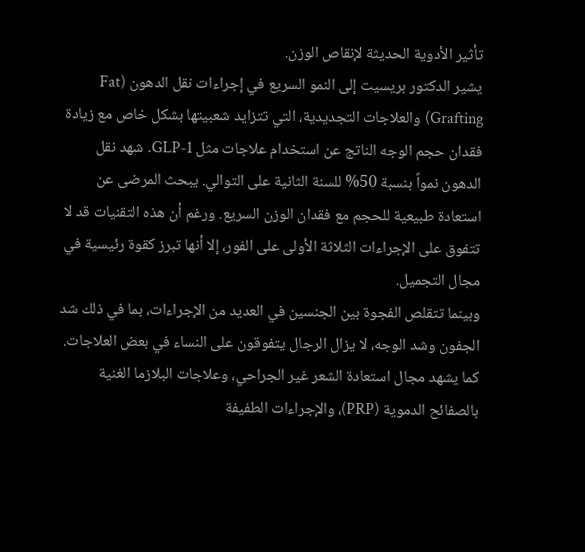تأثير الأدوية الحديثة لإنقاص الوزن.
يشير الدكتور بريسيت إلى النمو السريع في إجراءات نقل الدهون (Fat Grafting) والعلاجات التجديدية، التي تتزايد شعبيتها بشكل خاص مع زيادة فقدان حجم الوجه الناتج عن استخدام علاجات مثل GLP-1. شهد نقل الدهون نمواً بنسبة 50% للسنة الثانية على التوالي. يبحث المرضى عن استعادة طبيعية للحجم مع فقدان الوزن السريع. ورغم أن هذه التقنيات قد لا تتفوق على الإجراءات الثلاثة الأولى على الفور، إلا أنها تبرز كقوة رئيسية في مجال التجميل.
وبينما تتقلص الفجوة بين الجنسين في العديد من الإجراءات، بما في ذلك شد الجفون وشد الوجه، لا يزال الرجال يتفوقون على النساء في بعض العلاجات. كما يشهد مجال استعادة الشعر غير الجراحي، وعلاجات البلازما الغنية بالصفائح الدموية (PRP)، والإجراءات الطفيفة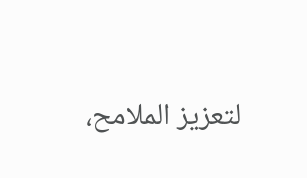لتعزيز الملامح،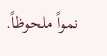نمواً ملحوظاً.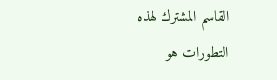القاسم المشترك لهذه التطورات هو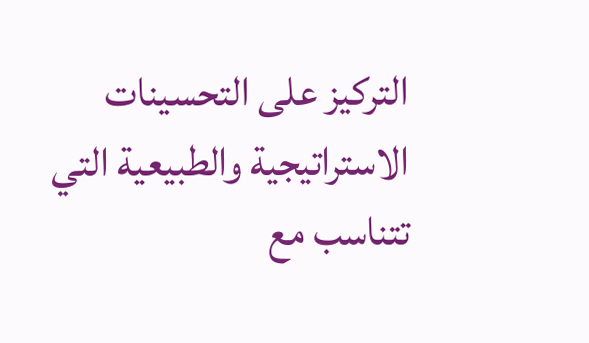التركيز على التحسينات الاستراتيجية والطبيعية التي تتناسب مع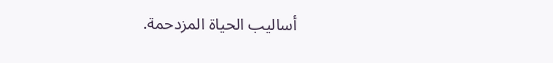أساليب الحياة المزدحمة.